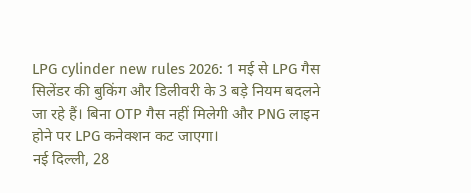LPG cylinder new rules 2026: 1 मई से LPG गैस सिलेंडर की बुकिंग और डिलीवरी के 3 बड़े नियम बदलने जा रहे हैं। बिना OTP गैस नहीं मिलेगी और PNG लाइन होने पर LPG कनेक्शन कट जाएगा।
नई दिल्ली, 28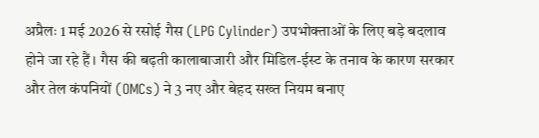अप्रैलः 1 मई 2026 से रसोई गैस (LPG Cylinder) उपभोक्ताओं के लिए बड़े बदलाव होने जा रहे हैं। गैस की बढ़ती कालाबाजारी और मिडिल-ईस्ट के तनाव के कारण सरकार और तेल कंपनियों (OMCs) ने 3 नए और बेहद सख्त नियम बनाए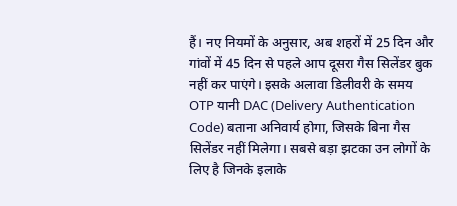हैं। नए नियमों के अनुसार, अब शहरों में 25 दिन और गांवों में 45 दिन से पहले आप दूसरा गैस सिलेंडर बुक नहीं कर पाएंगे। इसके अलावा डिलीवरी के समय OTP यानी DAC (Delivery Authentication Code) बताना अनिवार्य होगा, जिसके बिना गैस सिलेंडर नहीं मिलेगा। सबसे बड़ा झटका उन लोगों के लिए है जिनके इलाके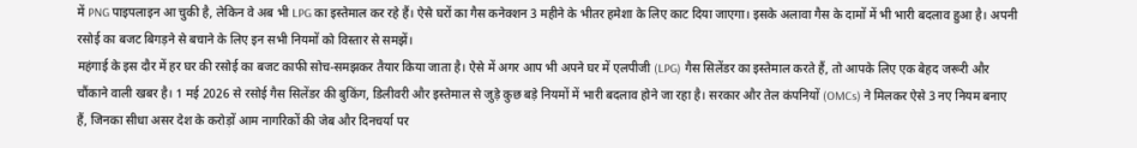में PNG पाइपलाइन आ चुकी है, लेकिन वे अब भी LPG का इस्तेमाल कर रहे हैं। ऐसे घरों का गैस कनेक्शन 3 महीने के भीतर हमेशा के लिए काट दिया जाएगा। इसके अलावा गैस के दामों में भी भारी बदलाव हुआ है। अपनी रसोई का बजट बिगड़ने से बचाने के लिए इन सभी नियमों को विस्तार से समझें।
महंगाई के इस दौर में हर घर की रसोई का बजट काफी सोच-समझकर तैयार किया जाता है। ऐसे में अगर आप भी अपने घर में एलपीजी (LPG) गैस सिलेंडर का इस्तेमाल करते हैं, तो आपके लिए एक बेहद जरूरी और चौंकाने वाली खबर है। 1 मई 2026 से रसोई गैस सिलेंडर की बुकिंग, डिलीवरी और इस्तेमाल से जुड़े कुछ बड़े नियमों में भारी बदलाव होने जा रहा है। सरकार और तेल कंपनियों (OMCs) ने मिलकर ऐसे 3 नए नियम बनाए हैं, जिनका सीधा असर देश के करोड़ों आम नागरिकों की जेब और दिनचर्या पर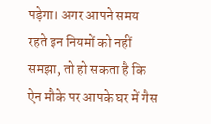पड़ेगा। अगर आपने समय रहते इन नियमों को नहीं समझा, तो हो सकता है कि ऐन मौके पर आपके घर में गैस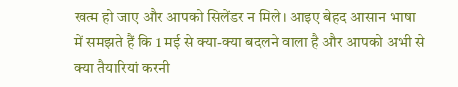खत्म हो जाए और आपको सिलेंडर न मिले। आइए बेहद आसान भाषा में समझते हैं कि 1 मई से क्या-क्या बदलने वाला है और आपको अभी से क्या तैयारियां करनी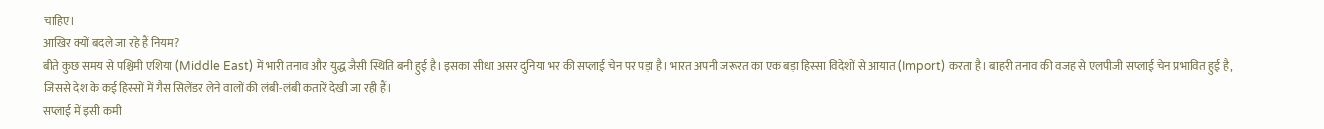चाहिए।
आखिर क्यों बदले जा रहे हैं नियम?
बीते कुछ समय से पश्चिमी एशिया (Middle East) में भारी तनाव और युद्ध जैसी स्थिति बनी हुई है। इसका सीधा असर दुनिया भर की सप्लाई चेन पर पड़ा है। भारत अपनी जरूरत का एक बड़ा हिस्सा विदेशों से आयात (Import) करता है। बाहरी तनाव की वजह से एलपीजी सप्लाई चेन प्रभावित हुई है, जिससे देश के कई हिस्सों में गैस सिलेंडर लेने वालों की लंबी-लंबी कतारें देखी जा रही हैं।
सप्लाई में इसी कमी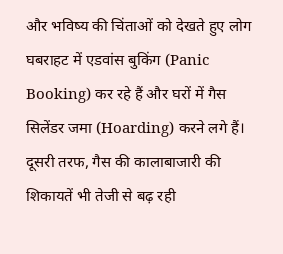और भविष्य की चिंताओं को देखते हुए लोग घबराहट में एडवांस बुकिंग (Panic Booking) कर रहे हैं और घरों में गैस सिलेंडर जमा (Hoarding) करने लगे हैं। दूसरी तरफ, गैस की कालाबाजारी की शिकायतें भी तेजी से बढ़ रही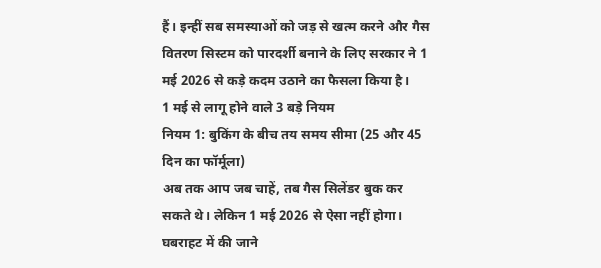हैं। इन्हीं सब समस्याओं को जड़ से खत्म करने और गैस वितरण सिस्टम को पारदर्शी बनाने के लिए सरकार ने 1 मई 2026 से कड़े कदम उठाने का फैसला किया है।
1 मई से लागू होने वाले 3 बड़े नियम
नियम 1: बुकिंग के बीच तय समय सीमा (25 और 45 दिन का फॉर्मूला)
अब तक आप जब चाहें, तब गैस सिलेंडर बुक कर सकते थे। लेकिन 1 मई 2026 से ऐसा नहीं होगा। घबराहट में की जाने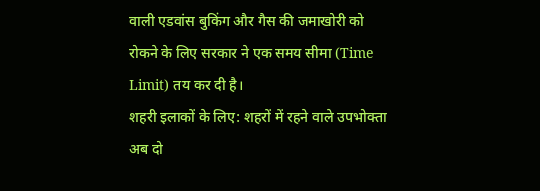वाली एडवांस बुकिंग और गैस की जमाखोरी को रोकने के लिए सरकार ने एक समय सीमा (Time Limit) तय कर दी है।
शहरी इलाकों के लिए: शहरों में रहने वाले उपभोक्ता अब दो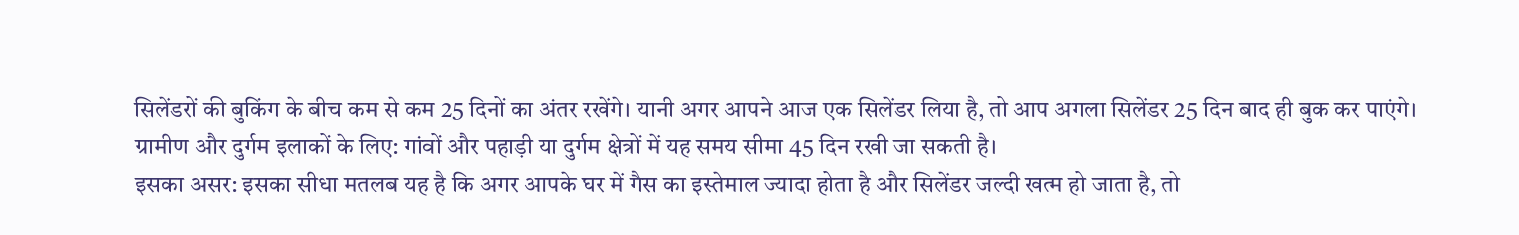सिलेंडरों की बुकिंग के बीच कम से कम 25 दिनों का अंतर रखेंगे। यानी अगर आपने आज एक सिलेंडर लिया है, तो आप अगला सिलेंडर 25 दिन बाद ही बुक कर पाएंगे।
ग्रामीण और दुर्गम इलाकों के लिए: गांवों और पहाड़ी या दुर्गम क्षेत्रों में यह समय सीमा 45 दिन रखी जा सकती है।
इसका असर: इसका सीधा मतलब यह है कि अगर आपके घर में गैस का इस्तेमाल ज्यादा होता है और सिलेंडर जल्दी खत्म हो जाता है, तो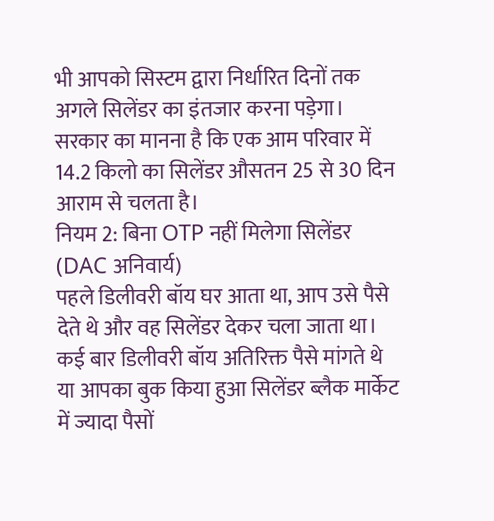भी आपको सिस्टम द्वारा निर्धारित दिनों तक अगले सिलेंडर का इंतजार करना पड़ेगा। सरकार का मानना है कि एक आम परिवार में 14.2 किलो का सिलेंडर औसतन 25 से 30 दिन आराम से चलता है।
नियम 2: बिना OTP नहीं मिलेगा सिलेंडर (DAC अनिवार्य)
पहले डिलीवरी बॉय घर आता था, आप उसे पैसे देते थे और वह सिलेंडर देकर चला जाता था। कई बार डिलीवरी बॉय अतिरिक्त पैसे मांगते थे या आपका बुक किया हुआ सिलेंडर ब्लैक मार्केट में ज्यादा पैसों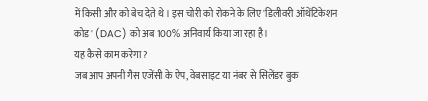में किसी और को बेच देते थे। इस चोरी को रोकने के लिए 'डिलीवरी ऑथेंटिकेशन कोड' (DAC) को अब 100% अनिवार्य किया जा रहा है।
यह कैसे काम करेगा?
जब आप अपनी गैस एजेंसी के ऐप, वेबसाइट या नंबर से सिलेंडर बुक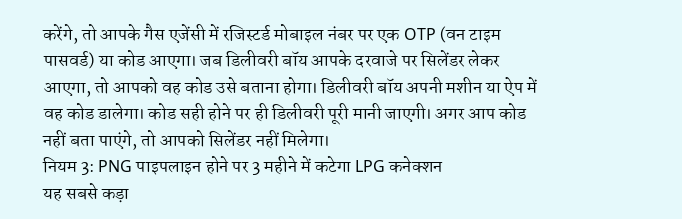करेंगे, तो आपके गैस एजेंसी में रजिस्टर्ड मोबाइल नंबर पर एक OTP (वन टाइम पासवर्ड) या कोड आएगा। जब डिलीवरी बॉय आपके दरवाजे पर सिलेंडर लेकर आएगा, तो आपको वह कोड उसे बताना होगा। डिलीवरी बॉय अपनी मशीन या ऐप में वह कोड डालेगा। कोड सही होने पर ही डिलीवरी पूरी मानी जाएगी। अगर आप कोड नहीं बता पाएंगे, तो आपको सिलेंडर नहीं मिलेगा।
नियम 3: PNG पाइपलाइन होने पर 3 महीने में कटेगा LPG कनेक्शन
यह सबसे कड़ा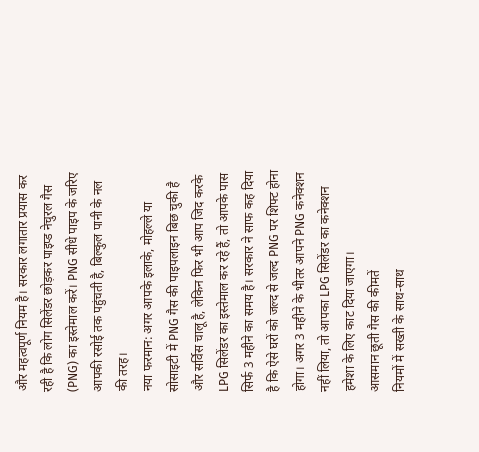और महत्वपूर्ण नियम है। सरकार लगातार प्रयास कर रही है कि लोग सिलेंडर छोड़कर पाइप्ड नेचुरल गैस (PNG) का इस्तेमाल करें। PNG सीधे पाइप के जरिए आपकी रसोई तक पहुंचती है, बिल्कुल पानी के नल की तरह।
नया फरमान: अगर आपके इलाके, मोहल्ले या सोसाइटी में PNG गैस की पाइपलाइन बिछ चुकी है और सर्विस चालू है, लेकिन फिर भी आप जिद करके LPG सिलेंडर का इस्तेमाल कर रहे हैं, तो आपके पास सिर्फ 3 महीने का समय है। सरकार ने साफ कह दिया है कि ऐसे घरों को जल्द से जल्द PNG पर शिफ्ट होना होगा। अगर 3 महीने के भीतर आपने PNG कनेक्शन नहीं लिया, तो आपका LPG सिलेंडर का कनेक्शन हमेशा के लिए काट दिया जाएगा।
आसमान छूती गैस की कीमतें
नियमों में सख्ती के साथ-साथ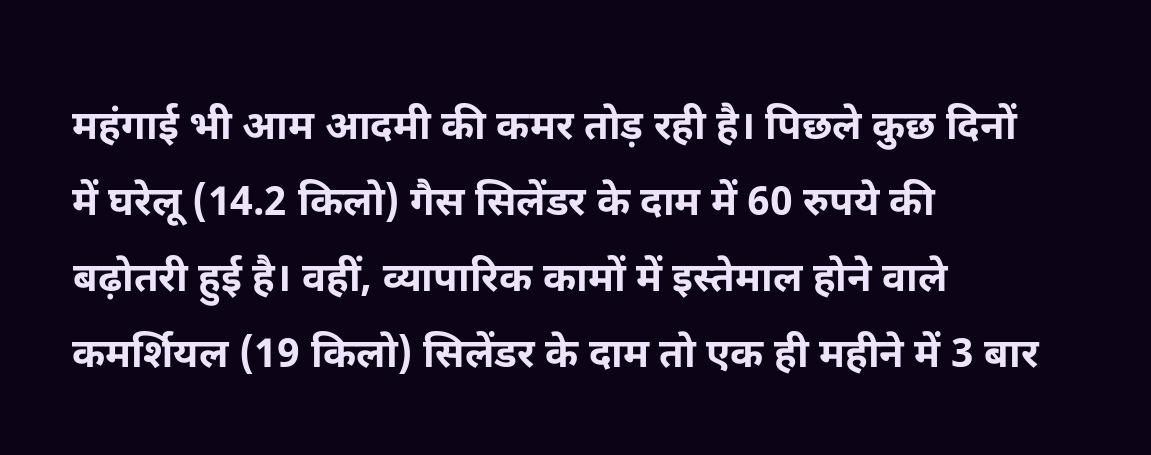महंगाई भी आम आदमी की कमर तोड़ रही है। पिछले कुछ दिनों में घरेलू (14.2 किलो) गैस सिलेंडर के दाम में 60 रुपये की बढ़ोतरी हुई है। वहीं, व्यापारिक कामों में इस्तेमाल होने वाले कमर्शियल (19 किलो) सिलेंडर के दाम तो एक ही महीने में 3 बार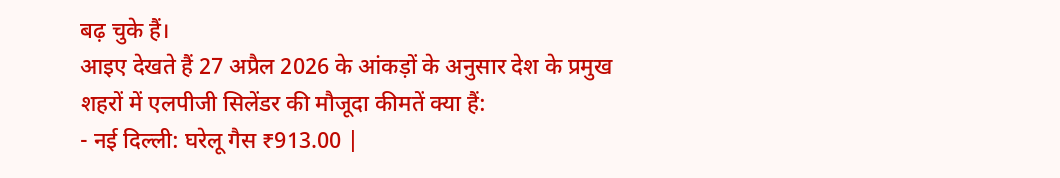बढ़ चुके हैं।
आइए देखते हैं 27 अप्रैल 2026 के आंकड़ों के अनुसार देश के प्रमुख शहरों में एलपीजी सिलेंडर की मौजूदा कीमतें क्या हैं:
- नई दिल्ली: घरेलू गैस ₹913.00 |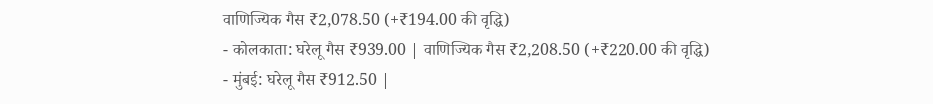वाणिज्यिक गैस ₹2,078.50 (+₹194.00 की वृद्धि)
- कोलकाता: घरेलू गैस ₹939.00 | वाणिज्यिक गैस ₹2,208.50 (+₹220.00 की वृद्धि)
- मुंबई: घरेलू गैस ₹912.50 |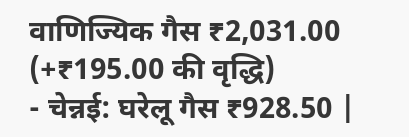वाणिज्यिक गैस ₹2,031.00 (+₹195.00 की वृद्धि)
- चेन्नई: घरेलू गैस ₹928.50 |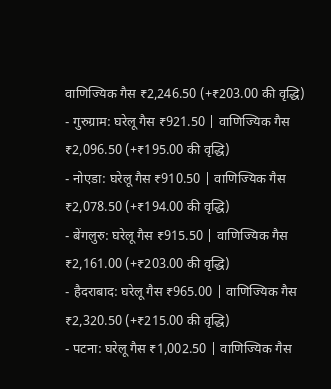वाणिज्यिक गैस ₹2,246.50 (+₹203.00 की वृद्धि)
- गुरुग्राम: घरेलू गैस ₹921.50 | वाणिज्यिक गैस ₹2,096.50 (+₹195.00 की वृद्धि)
- नोएडा: घरेलू गैस ₹910.50 | वाणिज्यिक गैस ₹2,078.50 (+₹194.00 की वृद्धि)
- बेंगलुरु: घरेलू गैस ₹915.50 | वाणिज्यिक गैस ₹2,161.00 (+₹203.00 की वृद्धि)
- हैदराबाद: घरेलू गैस ₹965.00 | वाणिज्यिक गैस ₹2,320.50 (+₹215.00 की वृद्धि)
- पटना: घरेलू गैस ₹1,002.50 | वाणिज्यिक गैस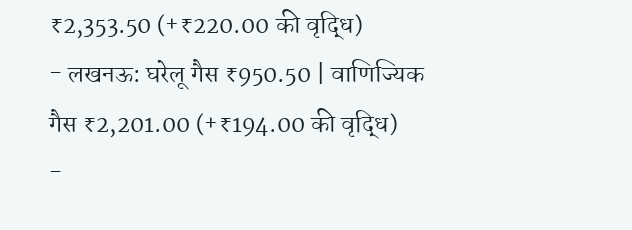₹2,353.50 (+₹220.00 की वृद्धि)
- लखनऊ: घरेलू गैस ₹950.50 | वाणिज्यिक गैस ₹2,201.00 (+₹194.00 की वृद्धि)
-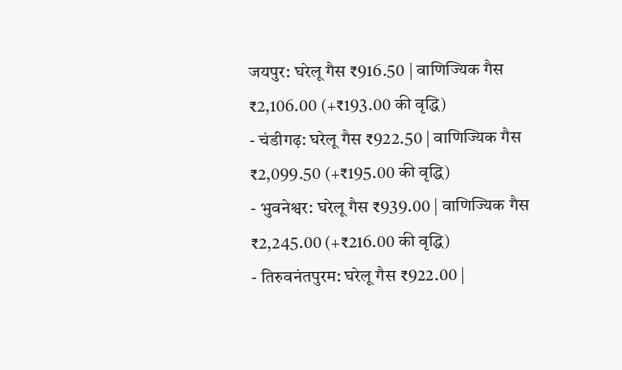जयपुर: घरेलू गैस ₹916.50 | वाणिज्यिक गैस ₹2,106.00 (+₹193.00 की वृद्धि)
- चंडीगढ़: घरेलू गैस ₹922.50 | वाणिज्यिक गैस ₹2,099.50 (+₹195.00 की वृद्धि)
- भुवनेश्वर: घरेलू गैस ₹939.00 | वाणिज्यिक गैस ₹2,245.00 (+₹216.00 की वृद्धि)
- तिरुवनंतपुरम: घरेलू गैस ₹922.00 |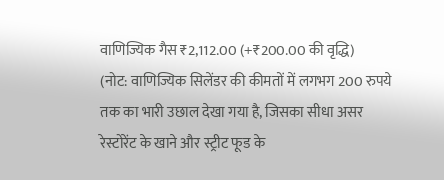वाणिज्यिक गैस ₹2,112.00 (+₹200.00 की वृद्धि)
(नोट: वाणिज्यिक सिलेंडर की कीमतों में लगभग 200 रुपये तक का भारी उछाल देखा गया है, जिसका सीधा असर रेस्टोरेंट के खाने और स्ट्रीट फूड के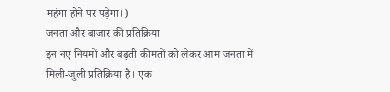महंगा होने पर पड़ेगा।)
जनता और बाजार की प्रतिक्रिया
इन नए नियमों और बढ़ती कीमतों को लेकर आम जनता में मिली-जुली प्रतिक्रिया है। एक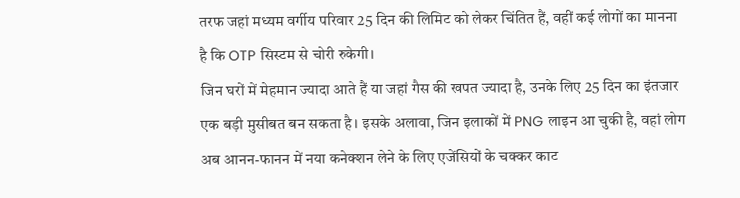तरफ जहां मध्यम वर्गीय परिवार 25 दिन की लिमिट को लेकर चिंतित हैं, वहीं कई लोगों का मानना है कि OTP सिस्टम से चोरी रुकेगी।
जिन घरों में मेहमान ज्यादा आते हैं या जहां गैस की खपत ज्यादा है, उनके लिए 25 दिन का इंतजार एक बड़ी मुसीबत बन सकता है। इसके अलावा, जिन इलाकों में PNG लाइन आ चुकी है, वहां लोग अब आनन-फानन में नया कनेक्शन लेने के लिए एजेंसियों के चक्कर काट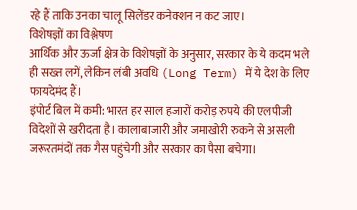रहे हैं ताकि उनका चालू सिलेंडर कनेक्शन न कट जाए।
विशेषज्ञों का विश्लेषण
आर्थिक और ऊर्जा क्षेत्र के विशेषज्ञों के अनुसार, सरकार के ये कदम भले ही सख्त लगें, लेकिन लंबी अवधि (Long Term) में ये देश के लिए फायदेमंद हैं।
इंपोर्ट बिल में कमी: भारत हर साल हजारों करोड़ रुपये की एलपीजी विदेशों से खरीदता है। कालाबाजारी और जमाखोरी रुकने से असली जरूरतमंदों तक गैस पहुंचेगी और सरकार का पैसा बचेगा।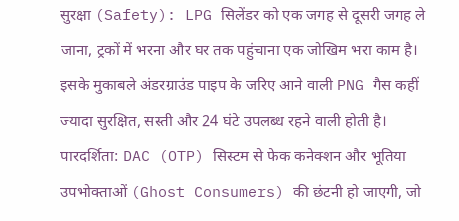सुरक्षा (Safety): LPG सिलेंडर को एक जगह से दूसरी जगह ले जाना, ट्रकों में भरना और घर तक पहुंचाना एक जोखिम भरा काम है। इसके मुकाबले अंडरग्राउंड पाइप के जरिए आने वाली PNG गैस कहीं ज्यादा सुरक्षित, सस्ती और 24 घंटे उपलब्ध रहने वाली होती है।
पारदर्शिता: DAC (OTP) सिस्टम से फेक कनेक्शन और भूतिया उपभोक्ताओं (Ghost Consumers) की छंटनी हो जाएगी, जो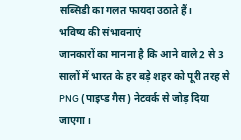सब्सिडी का गलत फायदा उठाते हैं।
भविष्य की संभावनाएं
जानकारों का मानना है कि आने वाले 2 से 3 सालों में भारत के हर बड़े शहर को पूरी तरह से PNG (पाइप्ड गैस) नेटवर्क से जोड़ दिया जाएगा।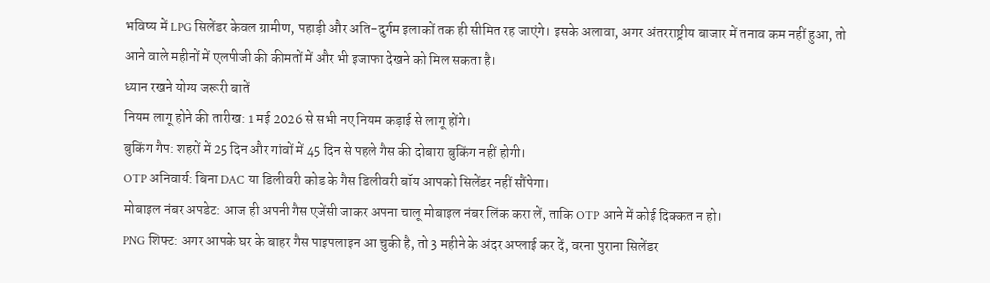भविष्य में LPG सिलेंडर केवल ग्रामीण, पहाड़ी और अति-दुर्गम इलाकों तक ही सीमित रह जाएंगे। इसके अलावा, अगर अंतरराष्ट्रीय बाजार में तनाव कम नहीं हुआ, तो आने वाले महीनों में एलपीजी की कीमतों में और भी इजाफा देखने को मिल सकता है।
ध्यान रखने योग्य जरूरी बातें
नियम लागू होने की तारीख: 1 मई 2026 से सभी नए नियम कड़ाई से लागू होंगे।
बुकिंग गैप: शहरों में 25 दिन और गांवों में 45 दिन से पहले गैस की दोबारा बुकिंग नहीं होगी।
OTP अनिवार्य: बिना DAC या डिलीवरी कोड के गैस डिलीवरी बॉय आपको सिलेंडर नहीं सौंपेगा।
मोबाइल नंबर अपडेट: आज ही अपनी गैस एजेंसी जाकर अपना चालू मोबाइल नंबर लिंक करा लें, ताकि OTP आने में कोई दिक्कत न हो।
PNG शिफ्ट: अगर आपके घर के बाहर गैस पाइपलाइन आ चुकी है, तो 3 महीने के अंदर अप्लाई कर दें, वरना पुराना सिलेंडर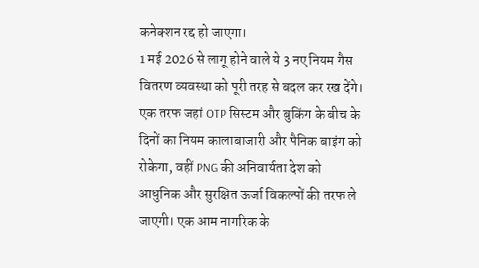कनेक्शन रद्द हो जाएगा।
1 मई 2026 से लागू होने वाले ये 3 नए नियम गैस वितरण व्यवस्था को पूरी तरह से बदल कर रख देंगे। एक तरफ जहां OTP सिस्टम और बुकिंग के बीच के दिनों का नियम कालाबाजारी और पैनिक बाइंग को रोकेगा, वहीं PNG की अनिवार्यता देश को आधुनिक और सुरक्षित ऊर्जा विकल्पों की तरफ ले जाएगी। एक आम नागरिक के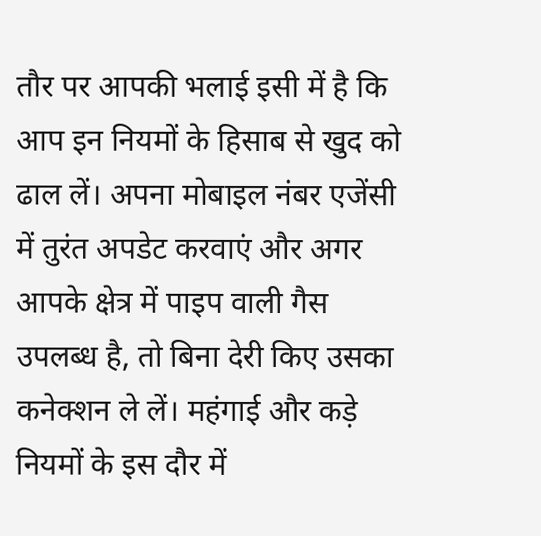तौर पर आपकी भलाई इसी में है कि आप इन नियमों के हिसाब से खुद को ढाल लें। अपना मोबाइल नंबर एजेंसी में तुरंत अपडेट करवाएं और अगर आपके क्षेत्र में पाइप वाली गैस उपलब्ध है, तो बिना देरी किए उसका कनेक्शन ले लें। महंगाई और कड़े नियमों के इस दौर में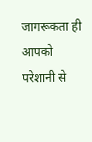जागरूकता ही आपको परेशानी से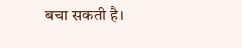बचा सकती है।